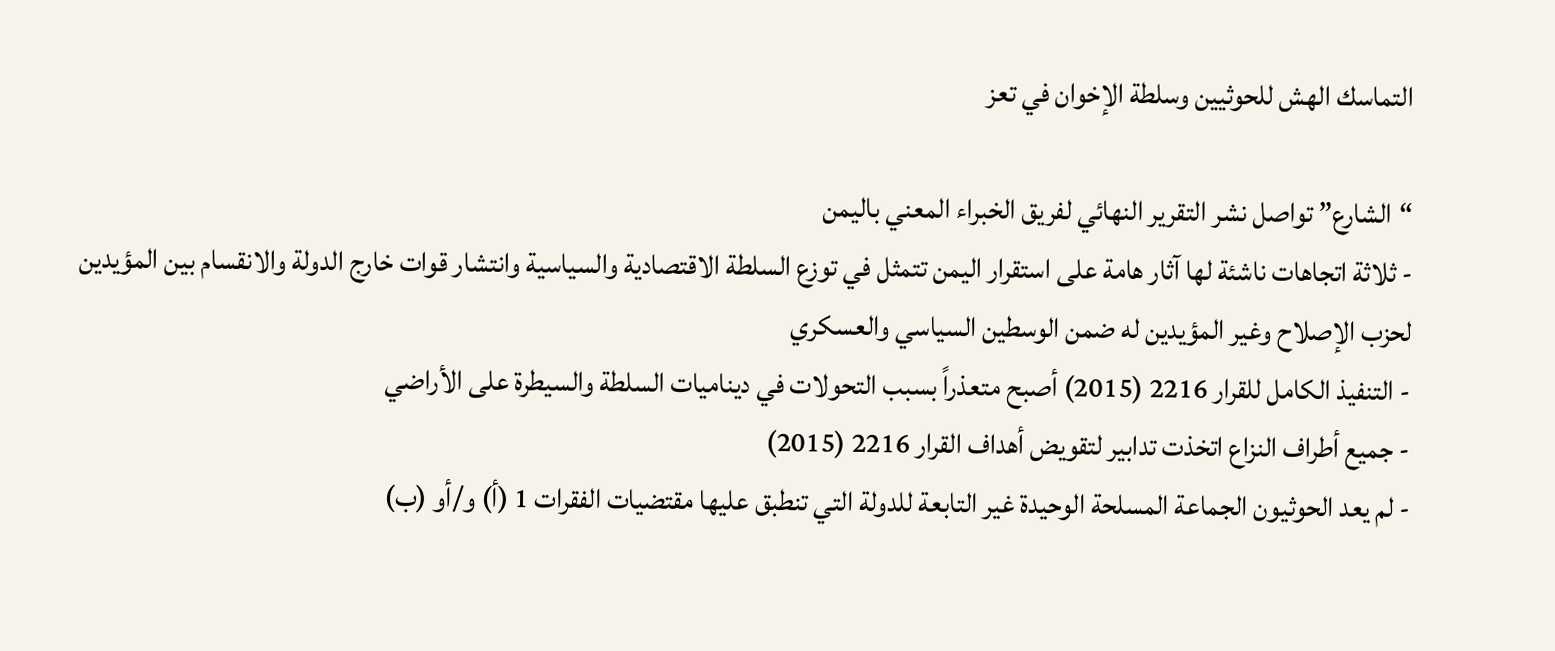التماسك الهش للحوثيين وسلطة الإخوان في تعز

“الشارع” تواصل نشر التقرير النهائي لفريق الخبراء المعني باليمن
- ثلاثة اتجاهات ناشئة لها آثار هامة على استقرار اليمن تتمثل في توزع السلطة الاقتصادية والسياسية وانتشار قوات خارج الدولة والانقسام بين المؤيدين لحزب الإصلاح وغير المؤيدين له ضمن الوسطين السياسي والعسكري
- التنفيذ الكامل للقرار 2216 (2015) أصبح متعذراً بسبب التحولات في ديناميات السلطة والسيطرة على الأراضي
- جميع أطراف النزاع اتخذت تدابير لتقويض أهداف القرار 2216 (2015)
- لم يعد الحوثيون الجماعة المسلحة الوحيدة غير التابعة للدولة التي تنطبق عليها مقتضيات الفقرات 1 (أ) و/أو (ب)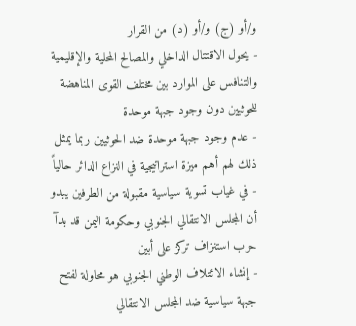و/أو (ج) و/أو (د) من القرار
- يحول الاقتتال الداخلي والمصالح المحلية والإقليمية والتنافس على الموارد بين مختلف القوى المناهضة للحوثيين دون وجود جبهة موحدة
- عدم وجود جبهة موحدة ضد الحوثيين ربما يمثل ذلك لهم أهم ميزة استراتيجية في النزاع الدائر حالياً
- في غياب تسوية سياسية مقبولة من الطرفين يبدو أن المجلس الانتقالي الجنوبي وحكومة اليمن قد بدآ حرب استنزاف تركز على أبين
- إنشاء الائتلاف الوطني الجنوبي هو محاولة لفتح جبهة سياسية ضد المجلس الانتقالي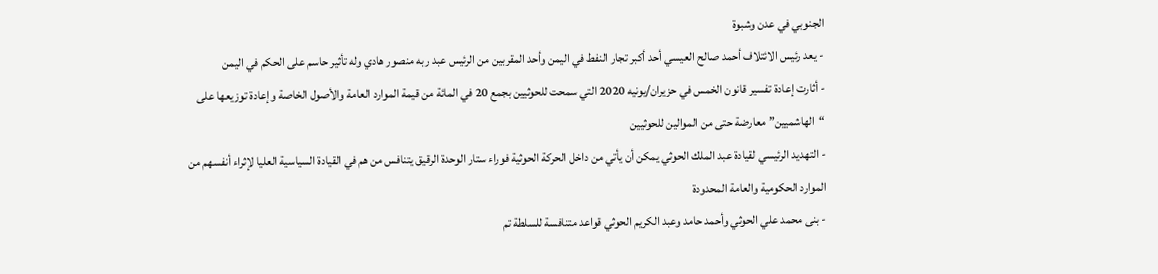الجنوبي في عدن وشبوة
- يعد رئيس الائتلاف أحمد صالح العيسي أحد أكبر تجار النفط في اليمن وأحد المقربين من الرئيس عبد ربه منصور هادي وله تأثير حاسم على الحكم في اليمن
- أثارت إعادة تفسير قانون الخمس في حزيران/يونيه 2020 التي سمحت للحوثيين بجمع 20 في المائة من قيمة الموارد العامة والأصول الخاصة وإعادة توزيعها على “الهاشميين” معارضة حتى من الموالين للحوثيين
- التهديد الرئيسي لقيادة عبد الملك الحوثي يمكن أن يأتي من داخل الحركة الحوثية فوراء ستار الوحدة الرقيق يتنافس من هم في القيادة السياسية العليا لإثراء أنفسهم من الموارد الحكومية والعامة المحدودة
- بنى محمد علي الحوثي وأحمد حامد وعبد الكريم الحوثي قواعد متنافسة للسلطة تم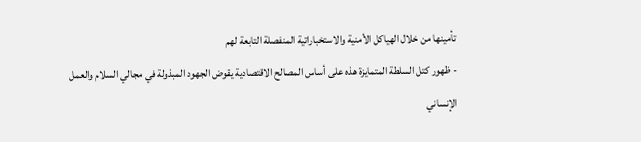تأمينها من خلال الهياكل الأمنية والاستخباراتية المنفصلة التابعة لهم
- ظهور كتل السلطة المتمايزة هذه على أساس المصالح الاقتصادية يقوض الجهود المبذولة في مجالي السلام والعمل الإنساني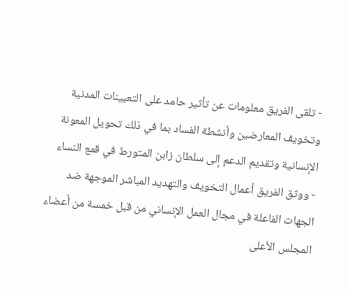- تلقى الفريق معلومات عن تأثير حامد على التعيينات المدنية وتخويف المعارضين وأنشطة الفساد بما في ذلك تحويل المعونة الإنسانية وتقديم الدعم إلى سلطان زابن المتورط في قمع النساء
- ووثق الفريق أعمال التخويف والتهديد المباشر الموجهة ضد الجهات الفاعلة في مجال العمل الإنساني من قبل خمسة من أعضاء المجلس الأعلى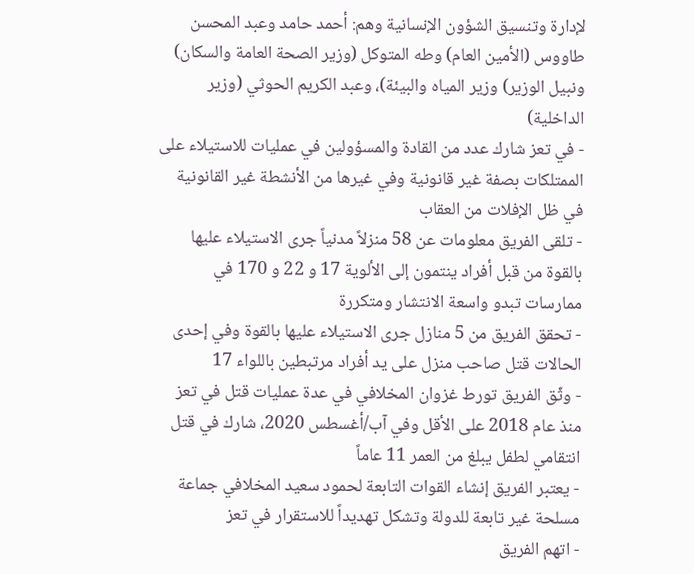لإدارة وتنسيق الشؤون الإنسانية وهم: أحمد حامد وعبد المحسن طاووس (الأمين العام) وطه المتوكل (وزير الصحة العامة والسكان) ونبيل الوزير) وزير المياه والبيئة)، وعبد الكريم الحوثي (وزير الداخلية)
- في تعز شارك عدد من القادة والمسؤولين في عمليات للاستيلاء على الممتلكات بصفة غير قانونية وفي غيرها من الأنشطة غير القانونية في ظل الإفلات من العقاب
- تلقى الفريق معلومات عن 58 منزلاً مدنياً جرى الاستيلاء عليها بالقوة من قبل أفراد ينتمون إلى الألوية 17 و 22 و 170 في ممارسات تبدو واسعة الانتشار ومتكررة
- تحقق الفريق من 5 منازل جرى الاستيلاء عليها بالقوة وفي إحدى الحالات قتل صاحب منزل على يد أفراد مرتبطين باللواء 17
- وثّق الفريق تورط غزوان المخلافي في عدة عمليات قتل في تعز منذ عام 2018 على الأقل وفي آب/أغسطس 2020، شارك في قتل انتقامي لطفل يبلغ من العمر 11 عاماً
- يعتبر الفريق إنشاء القوات التابعة لحمود سعيد المخلافي جماعة مسلحة غير تابعة للدولة وتشكل تهديداً للاستقرار في تعز
- اتهم الفريق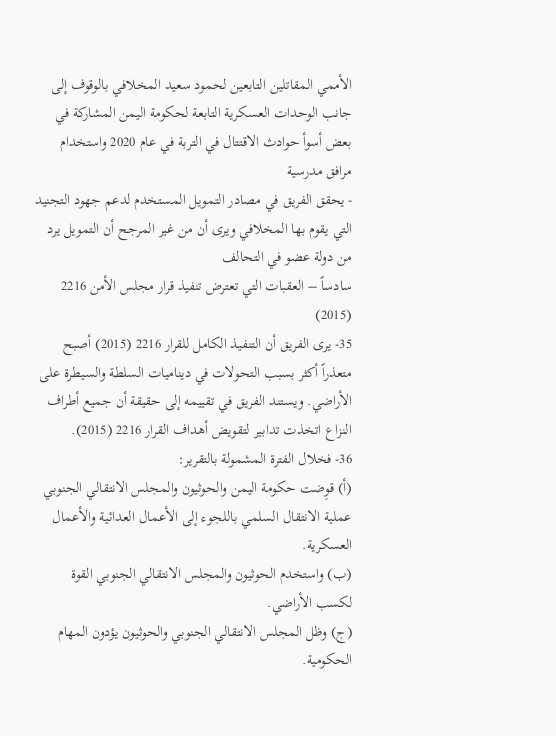الأممي المقاتلين التابعين لحمود سعيد المخلافي بالوقوف إلى جانب الوحدات العسكرية التابعة لحكومة اليمن المشاركة في بعض أسوأ حوادث الاقتتال في التربة في عام 2020 واستخدام مرافق مدرسية
- يحقق الفريق في مصادر التمويل المستخدم لدعم جهود التجنيد التي يقوم بها المخلافي ويرى أن من غير المرجح أن التمويل يرد من دولة عضو في التحالف
سادساً – العقبات التي تعترض تنفيذ قرار مجلس الأمن 2216 (2015)
35- يرى الفريق أن التنفيذ الكامل للقرار 2216 (2015) أصبح متعذراً أكثر بسبب التحولات في ديناميات السلطة والسيطرة على الأراضي. ويستند الفريق في تقييمه إلى حقيقة أن جميع أطراف النزاع اتخذت تدابير لتقويض أهداف القرار 2216 (2015).
36- فخلال الفترة المشمولة بالتقرير:
(أ) قوِضت حكومة اليمن والحوثيون والمجلس الانتقالي الجنوبي عملية الانتقال السلمي باللجوء إلى الأعمال العدائية والأعمال العسكرية.
(ب) واستخدم الحوثيون والمجلس الانتقالي الجنوبي القوة لكسب الأراضي.
(ج) وظل المجلس الانتقالي الجنوبي والحوثيون يؤدون المهام الحكومية.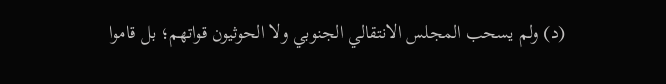(د) ولم يسحب المجلس الانتقالي الجنوبي ولا الحوثيون قواتهم؛ بل قاموا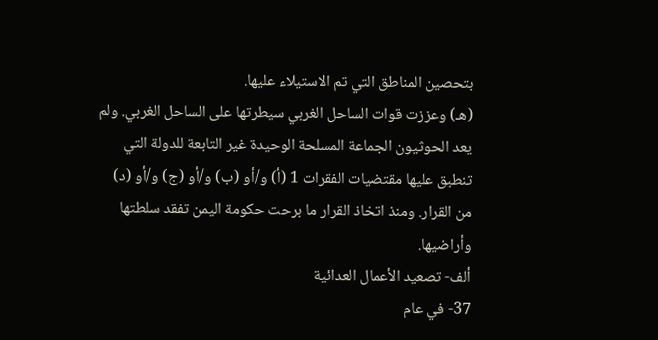بتحصين المناطق التي تم الاستيلاء عليها.
(هـ) وعززت قوات الساحل الغربي سيطرتها على الساحل الغربي. ولم يعد الحوثيون الجماعة المسلحة الوحيدة غير التابعة للدولة التي تنطبق عليها مقتضيات الفقرات 1 (أ) و/أو (ب) و/أو (ج) و/أو (د) من القرار. ومنذ اتخاذ القرار ما برحت حكومة اليمن تفقد سلطتها وأراضيها.
ألف- تصعيد الأعمال العدائية
37- في عام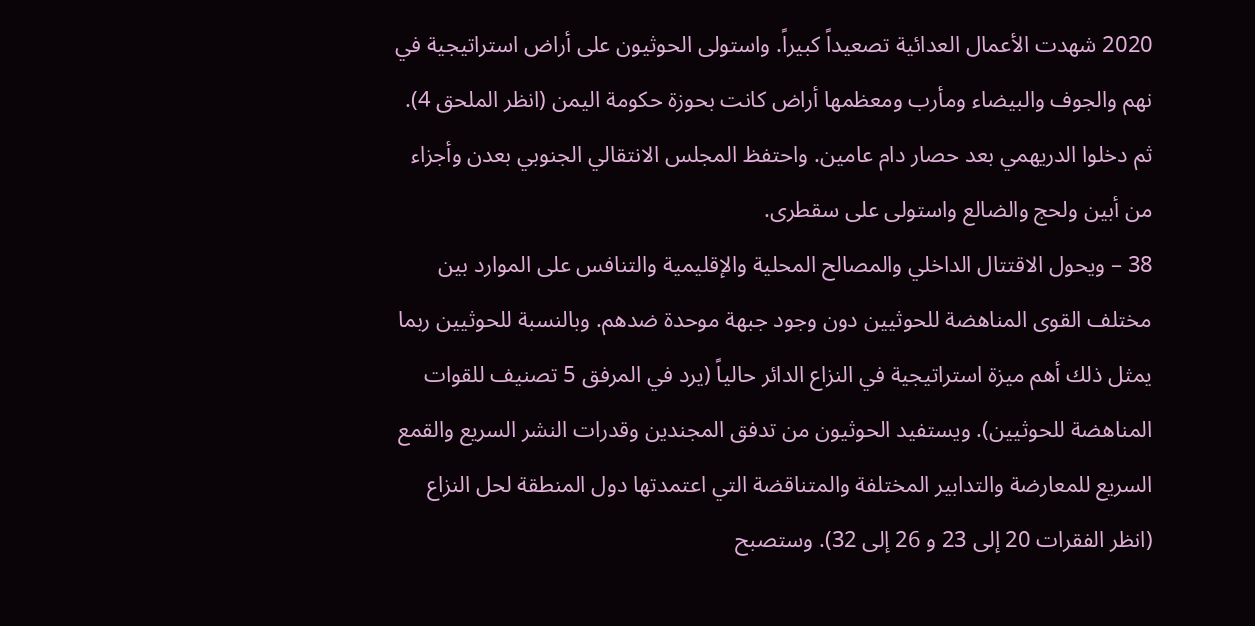2020 شهدت الأعمال العدائية تصعيداً كبيراً. واستولى الحوثيون على أراض استراتيجية في نهم والجوف والبيضاء ومأرب ومعظمها أراض كانت بحوزة حكومة اليمن (انظر الملحق 4). ثم دخلوا الدريهمي بعد حصار دام عامين. واحتفظ المجلس الانتقالي الجنوبي بعدن وأجزاء من أبين ولحج والضالع واستولى على سقطرى.
38 – ويحول الاقتتال الداخلي والمصالح المحلية والإقليمية والتنافس على الموارد بين مختلف القوى المناهضة للحوثيين دون وجود جبهة موحدة ضدهم. وبالنسبة للحوثيين ربما يمثل ذلك أهم ميزة استراتيجية في النزاع الدائر حالياً (يرد في المرفق 5 تصنيف للقوات المناهضة للحوثيين). ويستفيد الحوثيون من تدفق المجندين وقدرات النشر السريع والقمع السريع للمعارضة والتدابير المختلفة والمتناقضة التي اعتمدتها دول المنطقة لحل النزاع (انظر الفقرات 20 إلى 23 و 26 إلى 32). وستصبح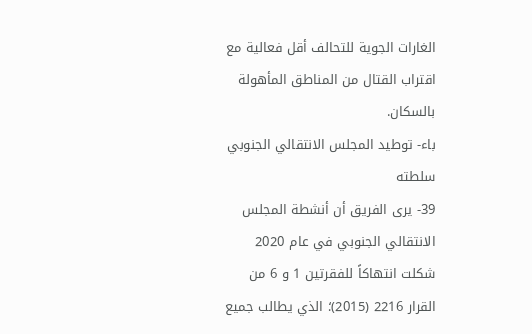الغارات الجوية للتحالف أقل فعالية مع اقتراب القتال من المناطق المأهولة بالسكان.
باء- توطيد المجلس الانتقالي الجنوبي سلطته
39- يرى الفريق أن أنشطة المجلس الانتقالي الجنوبي في عام 2020 شكلت انتهاكاً للفقرتين 1 و 6 من القرار 2216 (2015)؛ الذي يطالب جميع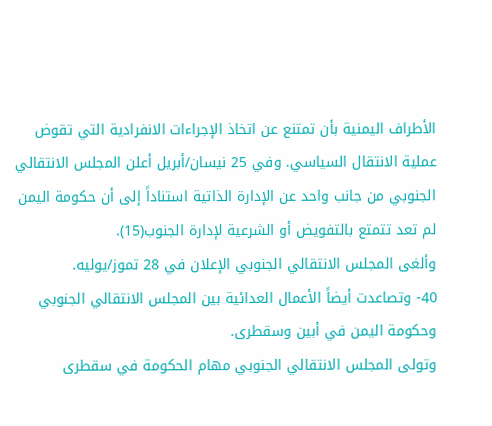الأطراف اليمنية بأن تمتنع عن اتخاذ الإجراءات الانفرادية التي تقوض عملية الانتقال السياسي. وفي 25 نيسان/أبريل أعلن المجلس الانتقالي الجنوبي من جانب واحد عن الإدارة الذاتية استناداً إلى أن حكومة اليمن لم تعد تتمتع بالتفويض أو الشرعية لإدارة الجنوب(15).
وألغى المجلس الانتقالي الجنوبي الإعلان في 28 تموز/يوليه.
40- وتصاعدت أيضاً الأعمال العدائية بين المجلس الانتقالي الجنوبي وحكومة اليمن في أبين وسقطرى.
وتولى المجلس الانتقالي الجنوبي مهام الحكومة في سقطرى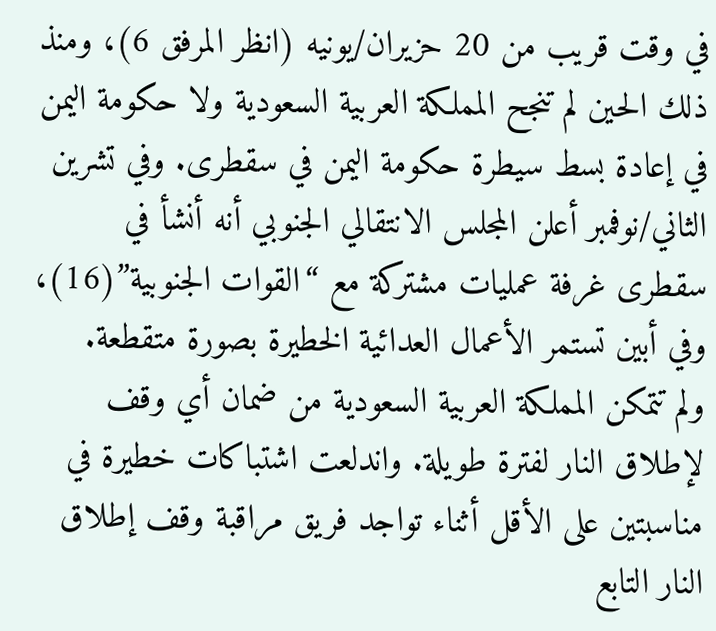في وقت قريب من 20 حزيران/يونيه (انظر المرفق 6)، ومنذ ذلك الحين لم تنجح المملكة العربية السعودية ولا حكومة اليمن في إعادة بسط سيطرة حكومة اليمن في سقطرى. وفي تشرين الثاني/نوفمبر أعلن المجلس الانتقالي الجنوبي أنه أنشأ في سقطرى غرفة عمليات مشتركة مع “القوات الجنوبية”(16)، وفي أبين تستمر الأعمال العدائية الخطيرة بصورة متقطعة.
ولم تتمكن المملكة العربية السعودية من ضمان أي وقف لإطلاق النار لفترة طويلة. واندلعت اشتباكات خطيرة في مناسبتين على الأقل أثناء تواجد فريق مراقبة وقف إطلاق النار التابع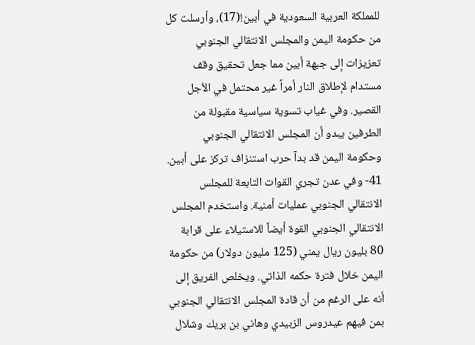للمملكة العربية السعودية في أبين!(17)، وأرسلت كل من حكومة اليمن والمجلس الانتقالي الجنوبي تعزيزات إلى جبهة أبين مما جعل تحقيق وقف مستدام لإطلاق النار أمراً غير محتمل في الأجل القصير. وفي غياب تسوية سياسية مقبولة من الطرفين يبدو أن المجلس الانتقالي الجنوبي وحكومة اليمن قد بدآ حرب استنزاف تركز على أبين.
41- وفي عدن تجري القوات التابعة للمجلس الانتقالي الجنوبي عمليات أمنية. واستخدم المجلس الانتقالي الجنوبي القوة أيضاً للاستيلاء على قرابة 80 بليون ريال يمني (125 مليون دولار) من حكومة اليمن خلال فترة حكمه الذاتي. ويخلص الفريق إلى أنه على الرغم من أن قادة المجلس الانتقالي الجنوبي بمن فيهم عيدروس الزبيدي وهاني بن بريك وشلال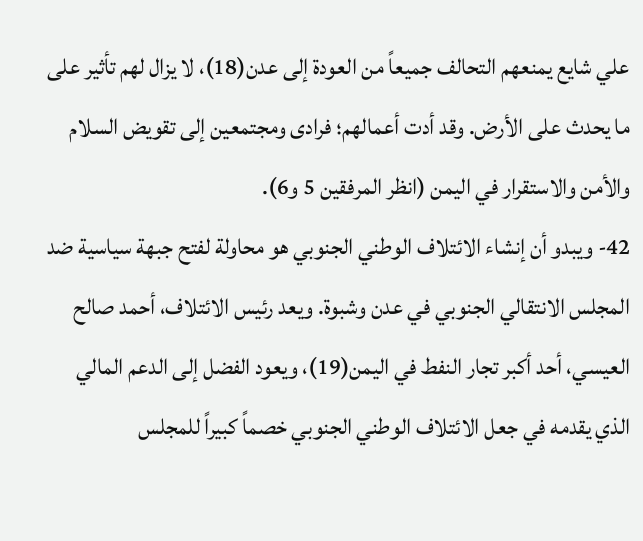علي شايع يمنعهم التحالف جميعاً من العودة إلى عدن(18)، لا يزال لهم تأثير على ما يحدث على الأرض. وقد أدت أعمالهم؛ فرادى ومجتمعين إلى تقويض السلام والأمن والاستقرار في اليمن (انظر المرفقين 5 و6).
42- ويبدو أن إنشاء الائتلاف الوطني الجنوبي هو محاولة لفتح جبهة سياسية ضد المجلس الانتقالي الجنوبي في عدن وشبوة. ويعد رئيس الائتلاف، أحمد صالح العيسي، أحد أكبر تجار النفط في اليمن(19)، ويعود الفضل إلى الدعم المالي الذي يقدمه في جعل الائتلاف الوطني الجنوبي خصماً كبيراً للمجلس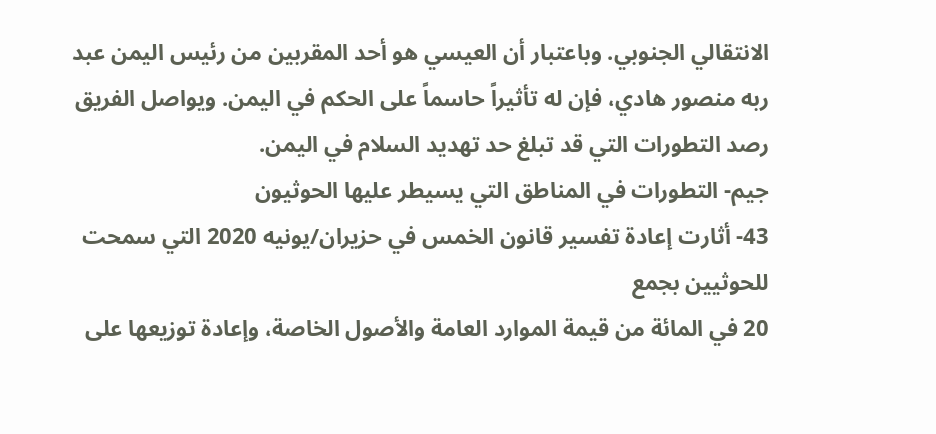الانتقالي الجنوبي. وباعتبار أن العيسي هو أحد المقربين من رئيس اليمن عبد ربه منصور هادي، فإن له تأثيراً حاسماً على الحكم في اليمن. ويواصل الفريق رصد التطورات التي قد تبلغ حد تهديد السلام في اليمن.
جيم- التطورات في المناطق التي يسيطر عليها الحوثيون
43- أثارت إعادة تفسير قانون الخمس في حزيران/يونيه 2020 التي سمحت للحوثيين بجمع
20 في المائة من قيمة الموارد العامة والأصول الخاصة، وإعادة توزيعها على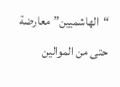“الهاشميين” معارضة حتى من الموالين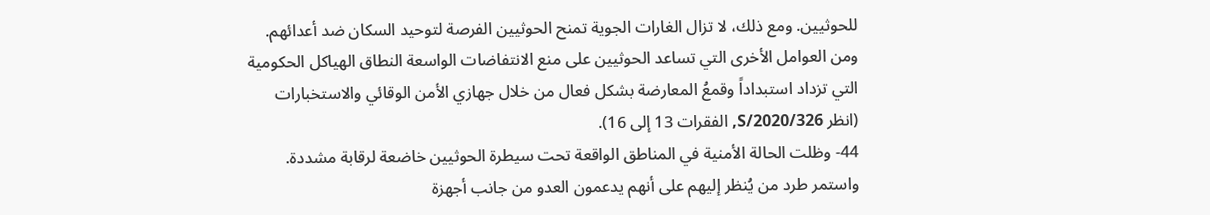للحوثيين. ومع ذلك، لا تزال الغارات الجوية تمنح الحوثيين الفرصة لتوحيد السكان ضد أعدائهم.
ومن العوامل الأخرى التي تساعد الحوثيين على منع الانتفاضات الواسعة النطاق الهياكل الحكومية التي تزداد استبداداً وقمعُ المعارضة بشكل فعال من خلال جهازي الأمن الوقائي والاستخبارات (انظر S/2020/326, الفقرات 13 إلى 16).
44- وظلت الحالة الأمنية في المناطق الواقعة تحت سيطرة الحوثيين خاضعة لرقابة مشددة. واستمر طرد من يُنظر إليهم على أنهم يدعمون العدو من جانب أجهزة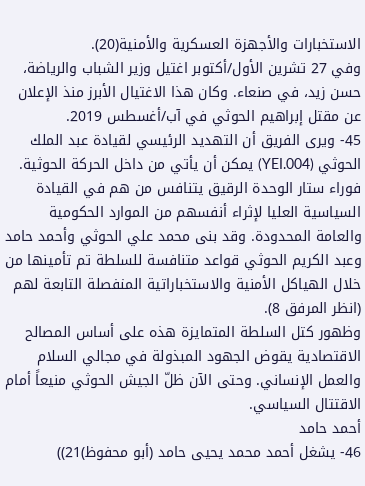الاستخبارات والأجهزة العسكرية والأمنية(20).
وفي 27 تشرين الأول/أكتوبر اغتيل وزير الشباب والرياضة، حسن زيد، في صنعاء. وكان هذا الاغتيال الأبرز منذ الإعلان عن مقتل إبراهيم الحوثي في آب/أغسطس 2019.
45- ويرى الفريق أن التهديد الرئيسي لقيادة عبد الملك الحوثي (YEI.004) يمكن أن يأتي من داخل الحركة الحوثية. فوراء ستار الوحدة الرقيق يتنافس من هم في القيادة السياسية العليا لإثراء أنفسهم من الموارد الحكومية والعامة المحدودة. وقد بنى محمد علي الحوثي وأحمد حامد وعبد الكريم الحوثي قواعد متنافسة للسلطة تم تأمينها من خلال الهياكل الأمنية والاستخباراتية المنفصلة التابعة لهم (انظر المرفق 8).
وظهور كتل السلطة المتمايزة هذه على أساس المصالح الاقتصادية يقوض الجهود المبذولة في مجالي السلام والعمل الإنساني. وحتى الآن ظلّ الجيش الحوثي منيعاً أمام الاقتتال السياسي.
أحمد حامد
46- يشغل أحمد محمد يحيى حامد (أبو محفوظ)21))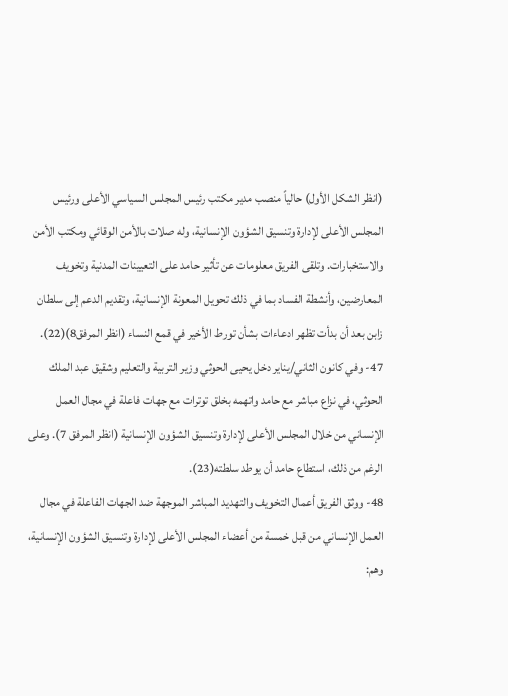(انظر الشكل الأول) حالياً منصب مدير مكتب رئيس المجلس السياسي الأعلى ورئيس المجلس الأعلى لإدارة وتنسيق الشؤون الإنسانية، وله صلات بالأمن الوقائي ومكتب الأمن والاستخبارات. وتلقى الفريق معلومات عن تأثير حامد على التعيينات المدنية وتخويف المعارضين، وأنشطة الفساد بما في ذلك تحويل المعونة الإنسانية، وتقديم الدعم إلى سلطان زابن بعد أن بدأت تظهر ادعاءات بشأن تورط الأخير في قمع النساء (انظر المرفق8)(22).
47- وفي كانون الثاني/يناير دخل يحيى الحوثي وزير التربية والتعليم وشقيق عبد الملك الحوثي، في نزاع مباشر مع حامد واتهمه بخلق توترات مع جهات فاعلة في مجال العمل الإنساني من خلال المجلس الأعلى لإدارة وتنسيق الشؤون الإنسانية (انظر المرفق 7). وعلى الرغم من ذلك، استطاع حامد أن يوطد سلطته(23).
48- ووثق الفريق أعمال التخويف والتهديد المباشر الموجهة ضد الجهات الفاعلة في مجال العمل الإنساني من قبل خمسة من أعضاء المجلس الأعلى لإدارة وتنسيق الشؤون الإنسانية، وهم: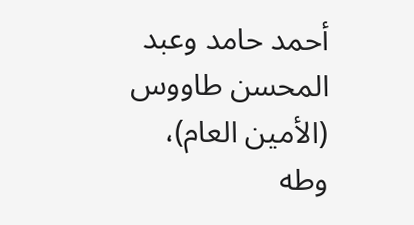أحمد حامد وعبد المحسن طاووس (الأمين العام)، وطه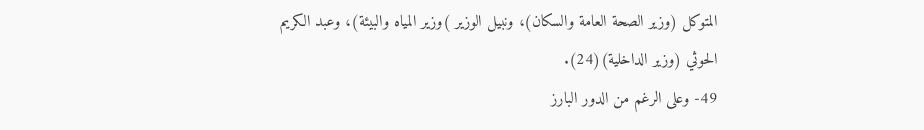المتوكل (وزير الصحة العامة والسكان)، ونبيل الوزير )وزير المياه والبيئة)، وعبد الكريم الحوثي (وزير الداخلية)(24).
49- وعلى الرغم من الدور البارز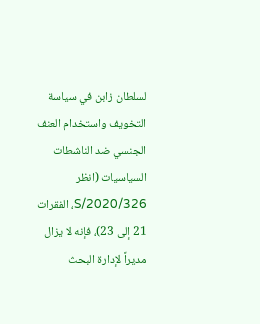لسلطان زابن في سياسة التخويف واستخدام العنف الجنسي ضد الناشطات السياسيات (انظر S/2020/326، الفقرات 21 إلى 23)، فإنه لا يزال مديراً لإدارة البحث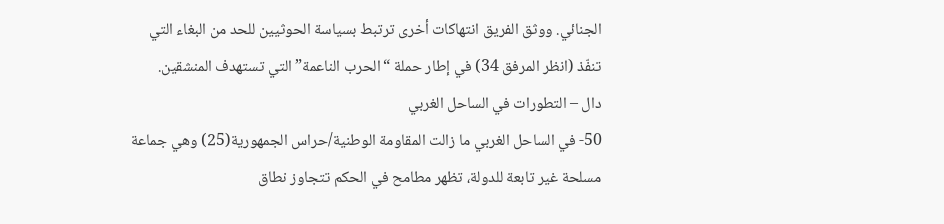الجنائي. ووثق الفريق انتهاكات أخرى ترتبط بسياسة الحوثيين للحد من البغاء التي تنفّذ (انظر المرفق 34) في إطار حملة “الحرب الناعمة” التي تستهدف المنشقين.
دال – التطورات في الساحل الغربي
50- في الساحل الغربي ما زالت المقاومة الوطنية/حراس الجمهورية(25) وهي جماعة مسلحة غير تابعة للدولة، تظهر مطامح في الحكم تتجاوز نطاق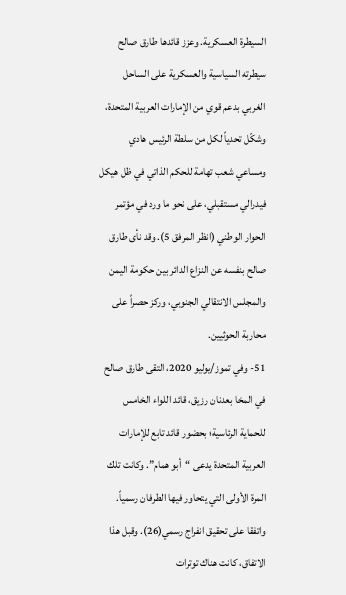السيطرة العسكرية. وعزز قائدها طارق صالح سيطرته السياسية والعسكرية على الساحل الغربي بدعم قوي من الإمارات العربية المتحدة، وشكّل تحدياً لكل من سلطة الرئيس هادي ومساعي شعب تهامة للحكم الذاتي في ظل هيكل فيدرالي مستقبلي، على نحو ما ورد في مؤتمر الحوار الوطني (انظر المرفق 5). وقد نأى طارق صالح بنفسه عن النزاع الدائر بين حكومة اليمن والمجلس الانتقالي الجنوبي، وركز حصراً على محاربة الحوثيين.
51- وفي تموز/يوليو 2020، التقى طارق صالح في المخا بعدنان رزيق، قائد اللواء الخامس للحماية الرئاسية؛ بحضور قائد تابع للإمارات العربية المتحدة يدعى “أبو همام”. وكانت تلك المرة الأولى التي يتحاور فيها الطرفان رسمياً. واتفقا على تحقيق انفراج رسمي(26). وقبل هذا الاتفاق، كانت هناك توترات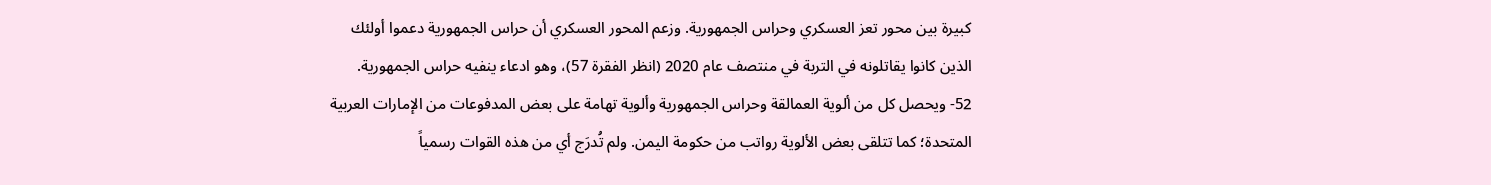كبيرة بين محور تعز العسكري وحراس الجمهورية. وزعم المحور العسكري أن حراس الجمهورية دعموا أولئك الذين كانوا يقاتلونه في التربة في منتصف عام 2020 (انظر الفقرة 57)، وهو ادعاء ينفيه حراس الجمهورية.
52- ويحصل كل من ألوية العمالقة وحراس الجمهورية وألوية تهامة على بعض المدفوعات من الإمارات العربية المتحدة؛ كما تتلقى بعض الألوية رواتب من حكومة اليمن. ولم تُدرَج أي من هذه القوات رسمياً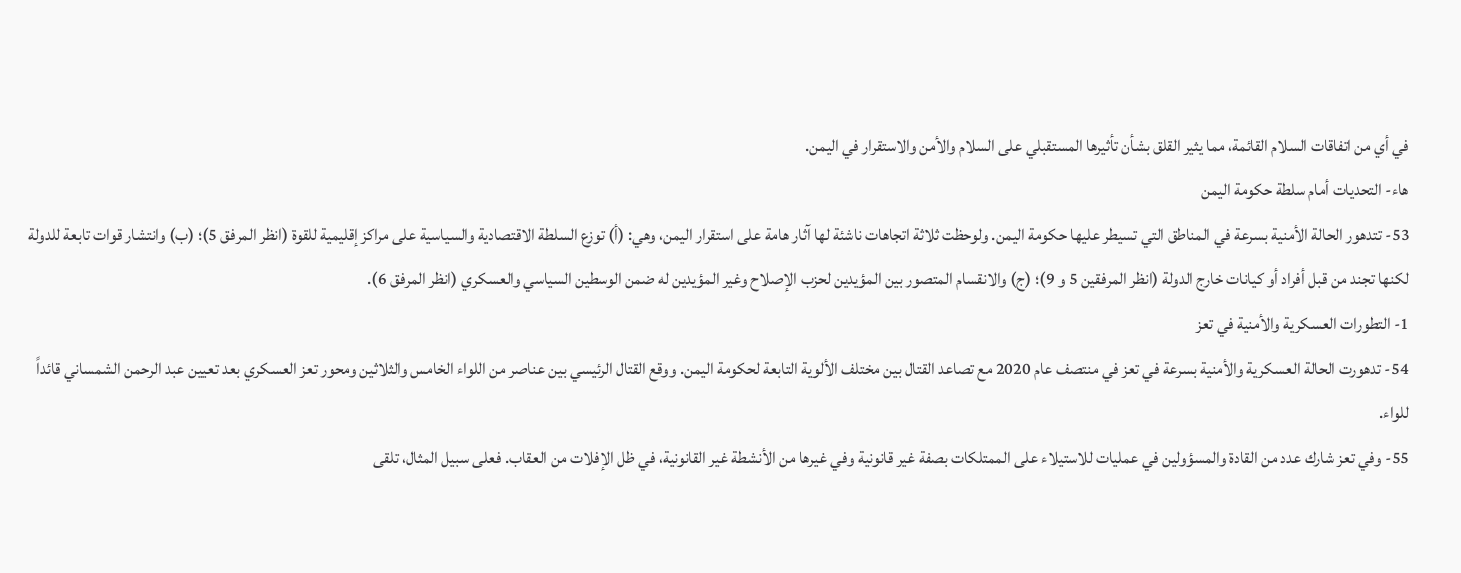في أي من اتفاقات السلام القائمة، مما يثير القلق بشأن تأثيرها المستقبلي على السلام والأمن والاستقرار في اليمن.
هاء- التحديات أمام سلطة حكومة اليمن
53- تتدهور الحالة الأمنية بسرعة في المناطق التي تسيطر عليها حكومة اليمن. ولوحظت ثلاثة اتجاهات ناشئة لها آثار هامة على استقرار اليمن، وهي: (أ) توزع السلطة الاقتصادية والسياسية على مراكز إقليمية للقوة (انظر المرفق 5)؛ (ب) وانتشار قوات تابعة للدولة لكنها تجند من قبل أفراد أو كيانات خارج الدولة (انظر المرفقين 5 و 9)؛ (ج) والانقسام المتصور بين المؤيدين لحزب الإصلاح وغير المؤيدين له ضمن الوسطين السياسي والعسكري (انظر المرفق 6).
1- التطورات العسكرية والأمنية في تعز
54- تدهورت الحالة العسكرية والأمنية بسرعة في تعز في منتصف عام 2020 مع تصاعد القتال بين مختلف الألوية التابعة لحكومة اليمن. ووقع القتال الرئيسي بين عناصر من اللواء الخامس والثلاثين ومحور تعز العسكري بعد تعيين عبد الرحمن الشمساني قائداً للواء.
55- وفي تعز شارك عدد من القادة والمسؤولين في عمليات للاستيلاء على الممتلكات بصفة غير قانونية وفي غيرها من الأنشطة غير القانونية، في ظل الإفلات من العقاب. فعلى سبيل المثال، تلقى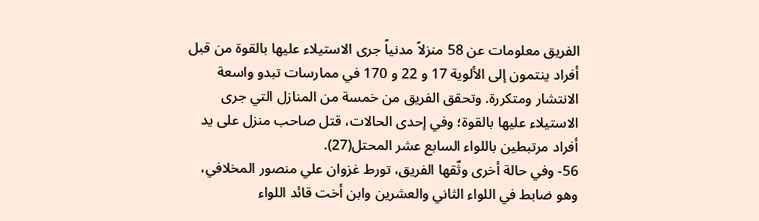الفريق معلومات عن 58 منزلاً مدنياً جرى الاستيلاء عليها بالقوة من قبل أفراد ينتمون إلى الألوية 17 و 22 و 170 في ممارسات تبدو واسعة الانتشار ومتكررة. وتحقق الفريق من خمسة من المنازل التي جرى الاستيلاء عليها بالقوة؛ وفي إحدى الحالات، قتل صاحب منزل على يد أفراد مرتبطين باللواء السابع عشر المحتل(27).
56- وفي حالة أخرى وثّقها الفريق، تورط غزوان علي منصور المخلافي، وهو ضابط في اللواء الثاني والعشرين وابن أخت قائد اللواء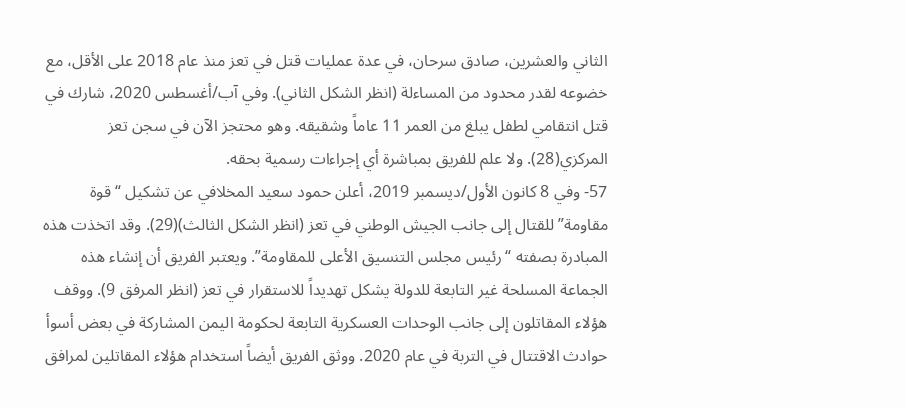الثاني والعشرين، صادق سرحان، في عدة عمليات قتل في تعز منذ عام 2018 على الأقل، مع خضوعه لقدر محدود من المساءلة (انظر الشكل الثاني). وفي آب/أغسطس 2020، شارك في قتل انتقامي لطفل يبلغ من العمر 11 عاماً وشقيقه. وهو محتجز الآن في سجن تعز المركزي(28). ولا علم للفريق بمباشرة أي إجراءات رسمية بحقه.
57- وفي 8 كانون الأول/ديسمبر 2019، أعلن حمود سعيد المخلافي عن تشكيل “قوة مقاومة” للقتال إلى جانب الجيش الوطني في تعز (انظر الشكل الثالث)(29). وقد اتخذت هذه المبادرة بصفته “رئيس مجلس التنسيق الأعلى للمقاومة”. ويعتبر الفريق أن إنشاء هذه الجماعة المسلحة غير التابعة للدولة يشكل تهديداً للاستقرار في تعز (انظر المرفق 9). ووقف هؤلاء المقاتلون إلى جانب الوحدات العسكرية التابعة لحكومة اليمن المشاركة في بعض أسوأ حوادث الاقتتال في التربة في عام 2020. ووثق الفريق أيضاً استخدام هؤلاء المقاتلين لمرافق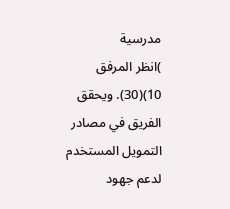مدرسية
)انظر المرفق 10)(30). ويحقق الفريق في مصادر التمويل المستخدم لدعم جهود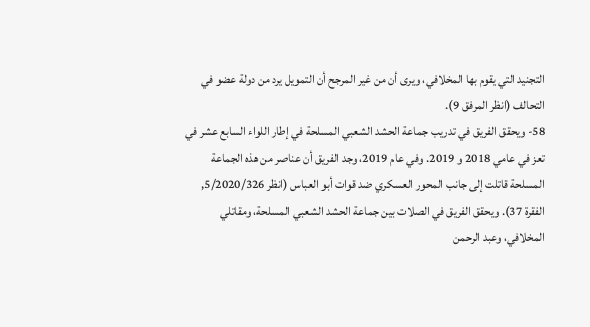التجنيد التي يقوم بها المخلافي، ويرى أن من غير المرجح أن التمويل يرد من دولة عضو في التحالف (انظر المرفق 9).
58- ويحقق الفريق في تدريب جماعة الحشد الشعبي المسلحة في إطار اللواء السابع عشر في تعز في عامي 2018 و 2019. وفي عام 2019، وجد الفريق أن عناصر من هذه الجماعة المسلحة قاتلت إلى جانب المحور العسكري ضد قوات أبو العباس (انظر 5/2020/326, الفقرة 37). ويحقق الفريق في الصلات بين جماعة الحشد الشعبي المسلحة، ومقاتلي المخلافي، وعبد الرحمن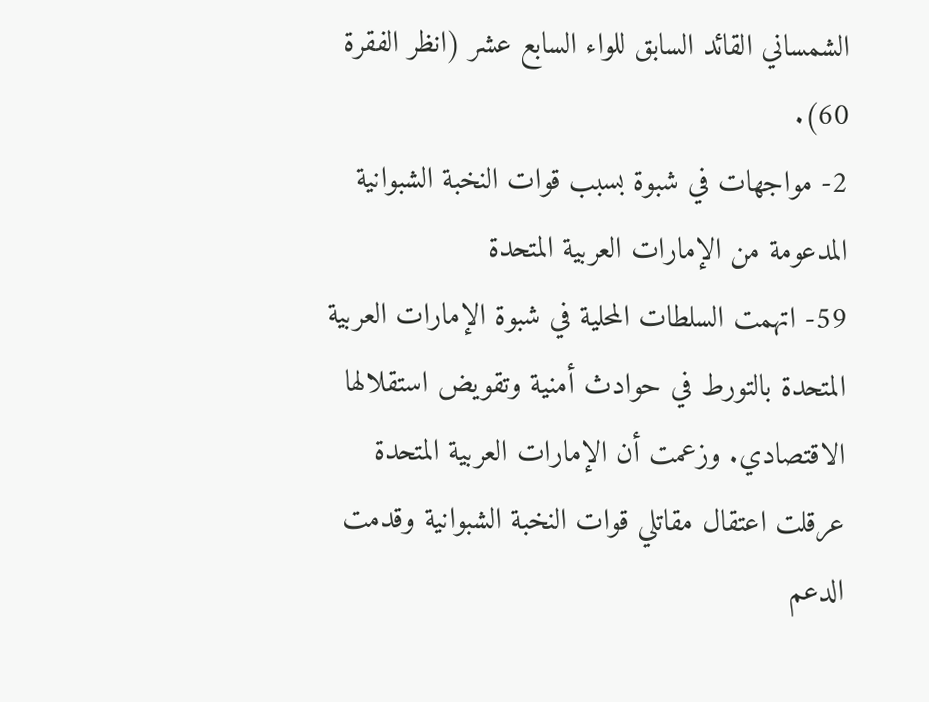الشمساني القائد السابق للواء السابع عشر (انظر الفقرة 60).
2- مواجهات في شبوة بسبب قوات النخبة الشبوانية المدعومة من الإمارات العربية المتحدة
59- اتهمت السلطات المحلية في شبوة الإمارات العربية المتحدة بالتورط في حوادث أمنية وتقويض استقلالها الاقتصادي. وزعمت أن الإمارات العربية المتحدة عرقلت اعتقال مقاتلي قوات النخبة الشبوانية وقدمت الدعم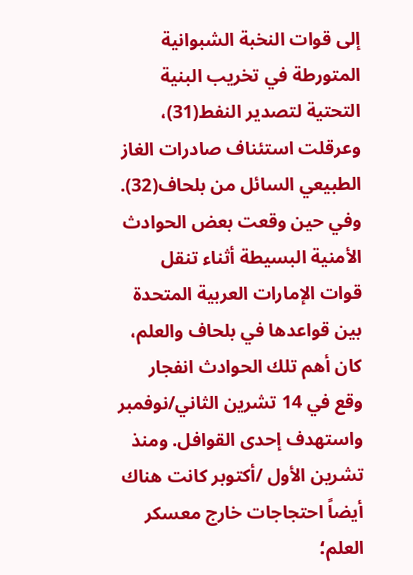إلى قوات النخبة الشبوانية المتورطة في تخريب البنية التحتية لتصدير النفط(31)، وعرقلت استئناف صادرات الغاز الطبيعي السائل من بلحاف(32). وفي حين وقعت بعض الحوادث الأمنية البسيطة أثناء تنقل قوات الإمارات العربية المتحدة بين قواعدها في بلحاف والعلم، كان أهم تلك الحوادث انفجار وقع في 14 تشرين الثاني/نوفمبر واستهدف إحدى القوافل. ومنذ تشرين الأول /أكتوبر كانت هناك أيضاً احتجاجات خارج معسكر العلم؛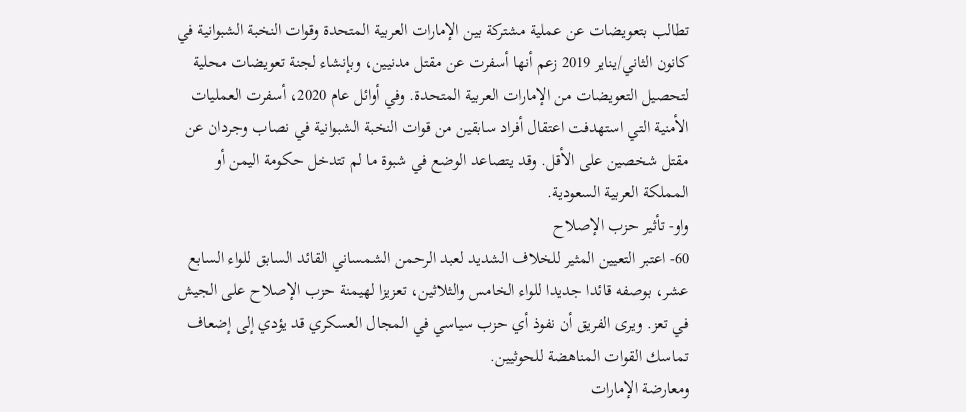تطالب بتعويضات عن عملية مشتركة بين الإمارات العربية المتحدة وقوات النخبة الشبوانية في كانون الثاني/يناير 2019 زعم أنها أسفرت عن مقتل مدنيين، وبإنشاء لجنة تعويضات محلية لتحصيل التعويضات من الإمارات العربية المتحدة. وفي أوائل عام 2020، أسفرت العمليات الأمنية التي استهدفت اعتقال أفراد سابقين من قوات النخبة الشبوانية في نصاب وجردان عن مقتل شخصين على الأقل. وقد يتصاعد الوضع في شبوة ما لم تتدخل حكومة اليمن أو المملكة العربية السعودية.
واو- تأثير حزب الإصلاح
60- اعتبر التعيين المثير للخلاف الشديد لعبد الرحمن الشمساني القائد السابق للواء السابع عشر، بوصفه قائدا جديدا للواء الخامس والثلاثين، تعزيزا لهيمنة حزب الإصلاح على الجيش في تعز. ويرى الفريق أن نفوذ أي حزب سياسي في المجال العسكري قد يؤدي إلى إضعاف تماسك القوات المناهضة للحوثيين.
ومعارضة الإمارات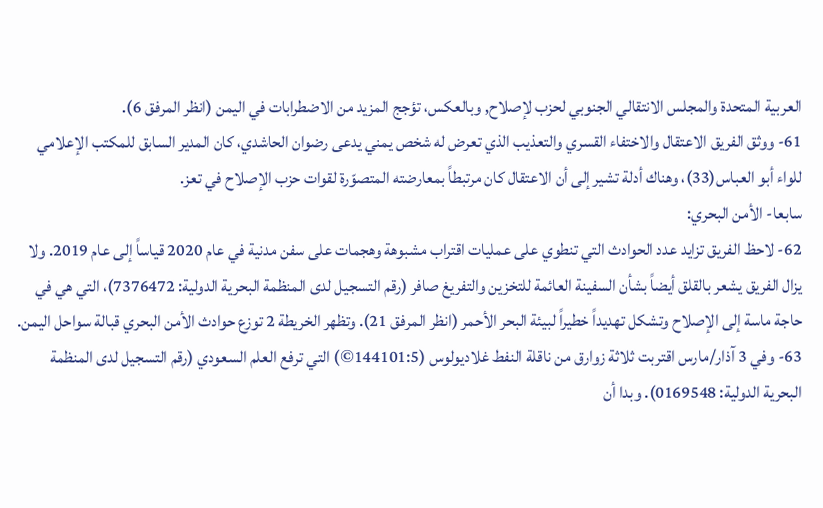العربية المتحدة والمجلس الانتقالي الجنوبي لحزب لإصلاح, وبالعكس، تؤجج المزيد من الاضطرابات في اليمن (انظر المرفق 6).
61- ووثق الفريق الاعتقال والاختفاء القسري والتعذيب الذي تعرض له شخص يمني يدعى رضوان الحاشدي، كان المدير السابق للمكتب الإعلامي للواء أبو العباس(33)، وهناك أدلة تشير إلى أن الاعتقال كان مرتبطاً بمعارضته المتصوّرة لقوات حزب الإصلاح في تعز.
سابعا- الأمن البحري:
62- لاحظ الفريق تزايد عدد الحوادث التي تنطوي على عمليات اقتراب مشبوهة وهجمات على سفن مدنية في عام 2020 قياساً إلى عام 2019. ولا يزال الفريق يشعر بالقلق أيضاً بشأن السفينة العائمة للتخزين والتفريغ صافر (رقم التسجيل لدى المنظمة البحرية الدولية: 7376472)، التي هي في حاجة ماسة إلى الإصلاح وتشكل تهديداً خطيراً لبيئة البحر الأحمر (انظر المرفق 21). وتظهر الخريطة 2 توزع حوادث الأمن البحري قبالة سواحل اليمن.
63- وفي 3 آذار/مارس اقتربت ثلاثة زوارق من ناقلة النفط غلاديولوس (144101:5©) التي ترفع العلم السعودي (رقم التسجيل لدى المنظمة البحرية الدولية: 0169548). وبدا أن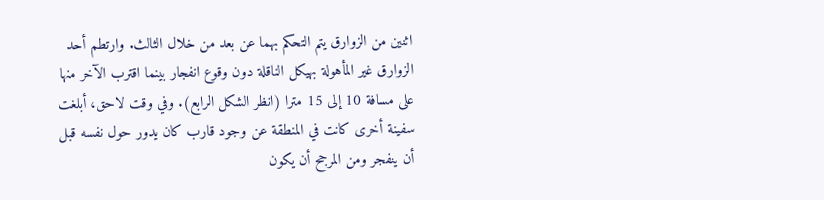اثنين من الزوارق يتم التحكم بهما عن بعد من خلال الثالث. وارتطم أحد الزوارق غير المأهولة بهيكل الناقلة دون وقوع انفجار بينما اقترب الآخر منها على مسافة 10 إلى 15 مترا (انظر الشكل الرابع). وفي وقت لاحق، أبلغت سفينة أخرى كانت في المنطقة عن وجود قارب كان يدور حول نفسه قبل أن ينفجر ومن المرجح أن يكون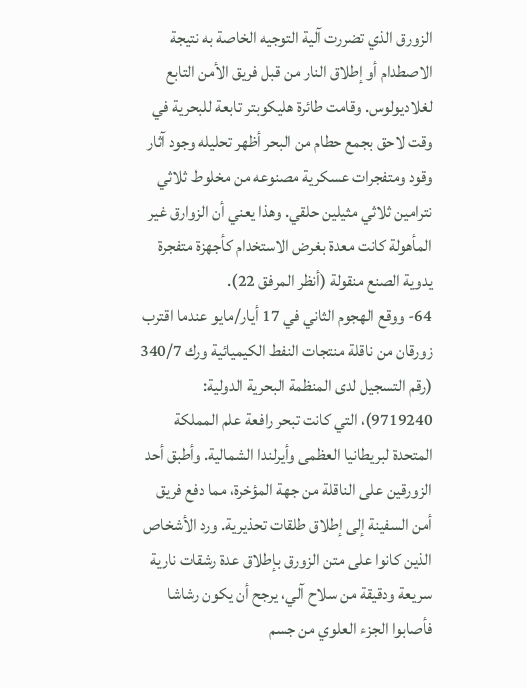الزورق الذي تضررت آلية التوجيه الخاصة به نتيجة الاصطدام أو إطلاق النار من قبل فريق الأمن التابع لغلاديولوس. وقامت طائرة هليكوبتر تابعة للبحرية في وقت لاحق بجمع حطام من البحر أظهر تحليله وجود آثار وقود ومتفجرات عسكرية مصنوعه من مخلوط ثلاثي نترامين ثلاثي مثيلين حلقي. وهذا يعني أن الزوارق غير المأهولة كانت معدة بغرض الاستخدام كأجهزة متفجرة يدوية الصنع منقولة (أنظر المرفق 22).
64- ووقع الهجوم الثاني في 17 أيار/مايو عندما اقترب زورقان من ناقلة منتجات النفط الكيميائية ورك 340/7 (رقم التسجيل لدى المنظمة البحرية الدولية: 9719240)، التي كانت تبحر رافعة علم المملكة المتحدة لبريطانيا العظمى وأيرلندا الشمالية. وأطبق أحد الزورقين على الناقلة من جهة المؤخرة، مما دفع فريق أمن السفينة إلى إطلاق طلقات تحذيرية. ورد الأشخاص الذين كانوا على متن الزورق بإطلاق عدة رشقات نارية سريعة ودقيقة من سلاح آلي، يرجح أن يكون رشاشا فأصابوا الجزء العلوي من جسم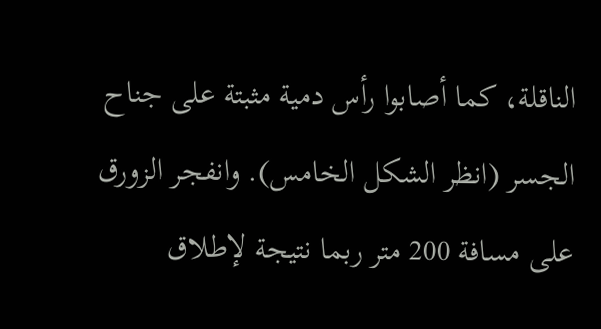الناقلة، كما أصابوا رأس دمية مثبتة على جناح الجسر (انظر الشكل الخامس). وانفجر الزورق على مسافة 200 متر ربما نتيجة لإطلاق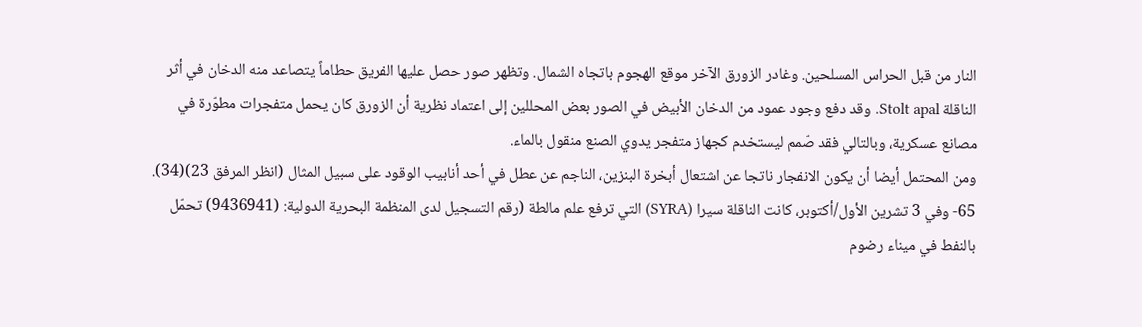النار من قبل الحراس المسلحين. وغادر الزورق الآخر موقع الهجوم باتجاه الشمال. وتظهر صور حصل عليها الفريق حطاماً يتصاعد منه الدخان في أثر الناقلة Stolt apal. وقد دفع وجود عمود من الدخان الأبيض في الصور بعض المحللين إلى اعتماد نظرية أن الزورق كان يحمل متفجرات مطوّرة في مصانع عسكرية، وبالتالي فقد صّمم ليستخدم كجهاز متفجر يدوي الصنع منقول بالماء.
ومن المحتمل أيضا أن يكون الانفجار ناتجا عن اشتعال أبخرة البنزين، الناجم عن عطل في أحد أنابيب الوقود على سبيل المثال (انظر المرفق 23)(34).
65- وفي 3 تشرين الأول/أكتوبر، كانت الناقلة سيرا (SYRA) التي ترفع علم مالطة (رقم التسجيل لدى المنظمة البحرية الدولية: (9436941) تحمّل بالنفط في ميناء رضوم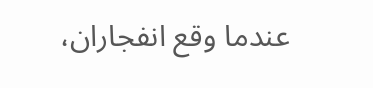عندما وقع انفجاران،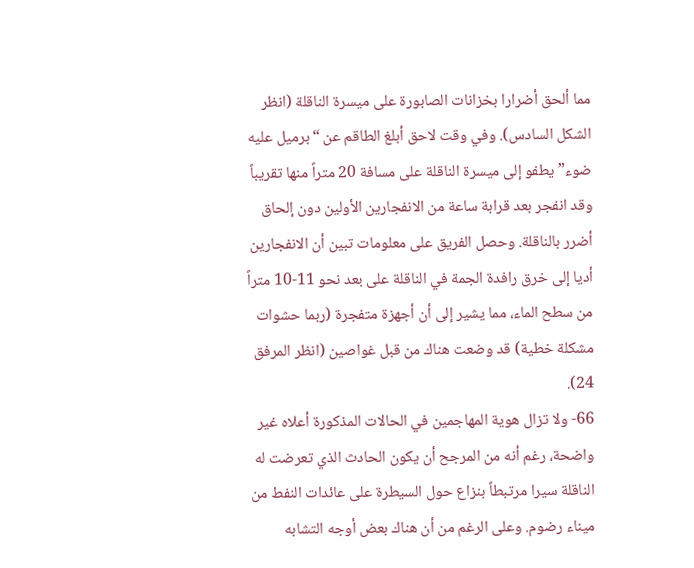مما ألحق أضرارا بخزانات الصابورة على ميسرة الناقلة (انظر الشكل السادس). وفي وقت لاحق أبلغ الطاقم عن “برميل عليه ضوء” يطفو إلى ميسرة الناقلة على مسافة 20 متراً منها تقريباً وقد انفجر بعد قرابة ساعة من الانفجارين الأولين دون إلحاق أضرر بالناقلة. وحصل الفريق على معلومات تبين أن الانفجارين أديا إلى خرق رافدة الجمة في الناقلة على بعد نحو 11-10 متراً من سطح الماء، مما يشير إلى أن أجهزة متفجرة (ربما حشوات مشكلة خطية) قد وضعت هناك من قبل غواصين (انظر المرفق 24).
66- ولا تزال هوية المهاجمين في الحالات المذكورة أعلاه غير واضحة، رغم أنه من المرجح أن يكون الحادث الذي تعرضت له الناقلة سيرا مرتبطاً بنزاع حول السيطرة على عائدات النفط من ميناء رضوم. وعلى الرغم من أن هناك بعض أوجه التشابه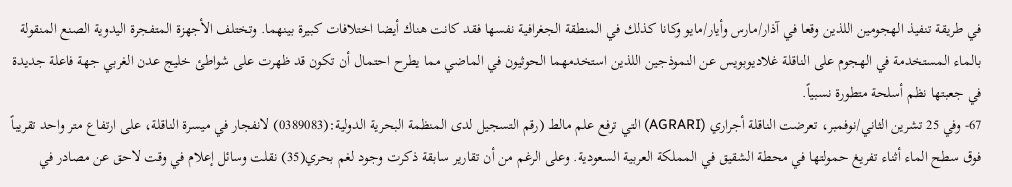في طريقة تنفيذ الهجومين اللذين وقعا في آذار/مارس وأيار/مايو وكانا كذلك في المنطقة الجغرافية نفسها فقد كانت هناك أيضا اختلافات كبيرة بينهما. وتختلف الأجهزة المتفجرة اليدوية الصنع المنقولة بالماء المستخدمة في الهجوم على الناقلة غلاديوبويس عن النموذجين اللذين استخدمهما الحوثيون في الماضي مما يطرح احتمال أن تكون قد ظهرت على شواطئ خليج عدن الغربي جهة فاعلة جديدة في جعبتها نظم أسلحة متطورة نسبياً.
67- وفي 25 تشرين الثاني/نوفمبر، تعرضت الناقلة أجراري (AGRARI) التي ترفع علم مالط (رقم التسجيل لدى المنظمة البحرية الدولية:(0389083) لانفجار في ميسرة الناقلة، على ارتفاع متر واحد تقريباً فوق سطح الماء أثناء تفريغ حمولتها في محطة الشقيق في المملكة العربية السعودية. وعلى الرغم من أن تقارير سابقة ذكرت وجود لغم بحري(35) نقلت وسائل إعلام في وقت لاحق عن مصادر في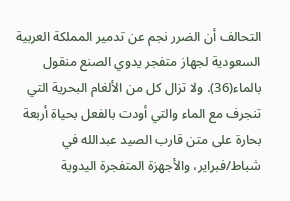التحالف أن الضرر نجم عن تدمير المملكة العربية السعودية لجهاز متفجر يدوي الصنع منقول بالماء(36). ولا تزال كل من الألغام البحرية التي تنجرف مع الماء والتي أودت بالفعل بحياة أربعة بحارة على متن قارب الصيد عبدالله في شباط/فبراير، والأجهزة المتفجرة اليدوية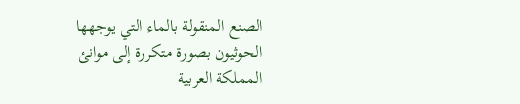الصنع المنقولة بالماء التي يوجهها الحوثيون بصورة متكررة إلى موانئ المملكة العربية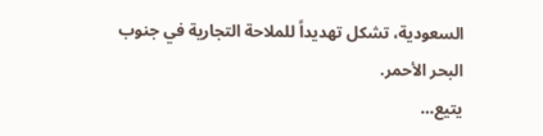السعودية، تشكل تهديداً للملاحة التجارية في جنوب البحر الأحمر.
يتيع…